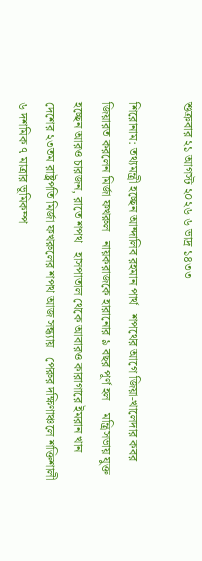শুক্রবার ২১ আগস্ট ২০২৬ ৬ ভাদ্র ১৪৩৩

শিরোনাম: তথ্যমন্ত্রী হচ্ছেন আন্দালিব রহমান পার্থ   শপথের আগে জিয়া-খালেদার কবর জিয়ারত করলেন মির্জা ফখরুল   নায়করাজকে হারানোর ৯ বছর পূর্ণ হল    মন্ত্রিসভায় যুক্ত হচ্ছেন আরও চারজন, রাতে শপথ   হাসপাতাল থেকে আবারও কারাগারে ইমরান খান   দেশের ২৩তম রাষ্ট্রপতি মির্জা ফখরুলের শপথ আজ সন্ধ্যায়   পেরুর দক্ষিণাঞ্চলে শক্তিশালী ৬ দশমিক ৭ মাত্রার ভূমিকম্প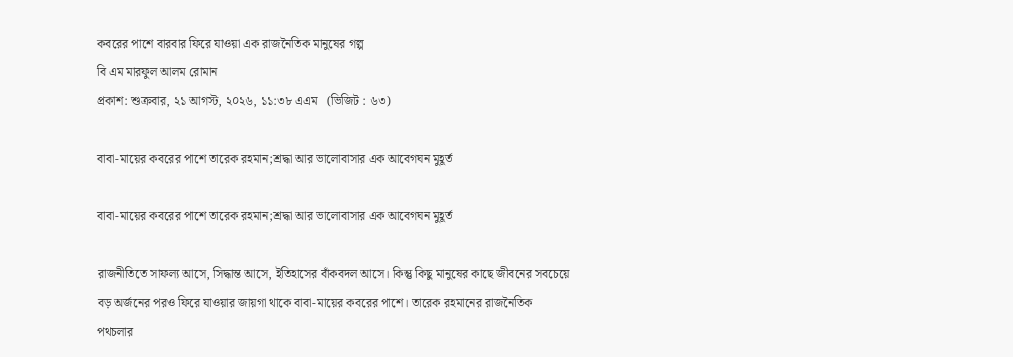কবরের পাশে বারবার ফিরে যাওয়া এক রাজনৈতিক মানুষের গল্প
বি এম মারফুল আলম রোমান
প্রকাশ: শুক্রবার, ২১ আগস্ট, ২০২৬, ১১:৩৮ এএম   (ভিজিট : ৬৩)

বাবা-মায়ের কবরের পাশে তারেক রহমান;শ্রদ্ধা আর ভালোবাসার এক আবেগঘন মুহূর্ত

বাবা-মায়ের কবরের পাশে তারেক রহমান;শ্রদ্ধা আর ভালোবাসার এক আবেগঘন মুহূর্ত

রাজনীতিতে সাফল্য আসে, সিদ্ধান্ত আসে, ইতিহাসের বাঁকবদল আসে। কিন্তু কিছু মানুষের কাছে জীবনের সবচেয়ে বড় অর্জনের পরও ফিরে যাওয়ার জায়গা থাকে বাবা-মায়ের কবরের পাশে। তারেক রহমানের রাজনৈতিক পথচলার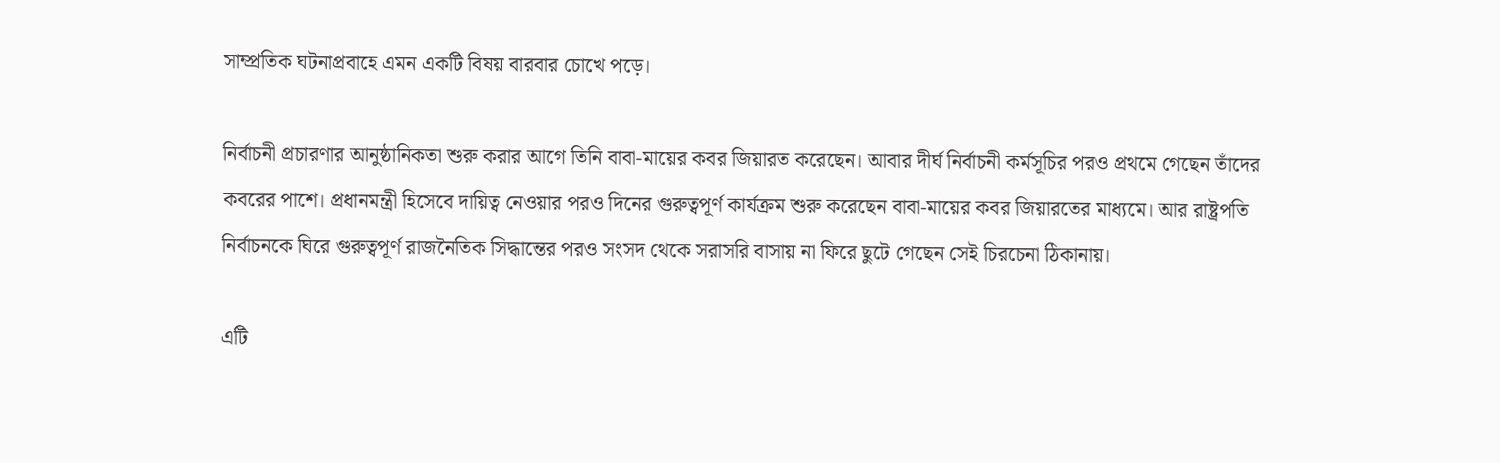সাম্প্রতিক ঘটনাপ্রবাহে এমন একটি বিষয় বারবার চোখে পড়ে।

নির্বাচনী প্রচারণার আনুষ্ঠানিকতা শুরু করার আগে তিনি বাবা-মায়ের কবর জিয়ারত করেছেন। আবার দীর্ঘ নির্বাচনী কর্মসূচির পরও প্রথমে গেছেন তাঁদের কবরের পাশে। প্রধানমন্ত্রী হিসেবে দায়িত্ব নেওয়ার পরও দিনের গুরুত্বপূর্ণ কার্যক্রম শুরু করেছেন বাবা-মায়ের কবর জিয়ারতের মাধ্যমে। আর রাষ্ট্রপতি নির্বাচনকে ঘিরে গুরুত্বপূর্ণ রাজনৈতিক সিদ্ধান্তের পরও সংসদ থেকে সরাসরি বাসায় না ফিরে ছুটে গেছেন সেই চিরচেনা ঠিকানায়।

এটি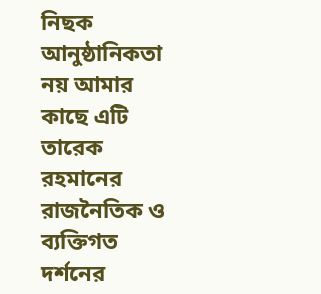নিছক আনুষ্ঠানিকতা নয় আমার কাছে এটি তারেক রহমানের রাজনৈতিক ও ব্যক্তিগত দর্শনের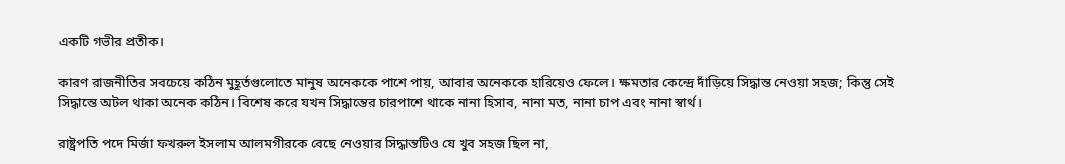একটি গভীর প্রতীক।

কারণ রাজনীতির সবচেয়ে কঠিন মুহূর্তগুলোতে মানুষ অনেককে পাশে পায়, আবার অনেককে হারিয়েও ফেলে। ক্ষমতার কেন্দ্রে দাঁড়িয়ে সিদ্ধান্ত নেওয়া সহজ; কিন্তু সেই সিদ্ধান্তে অটল থাকা অনেক কঠিন। বিশেষ করে যখন সিদ্ধান্তের চারপাশে থাকে নানা হিসাব, নানা মত, নানা চাপ এবং নানা স্বার্থ।

রাষ্ট্রপতি পদে মির্জা ফখরুল ইসলাম আলমগীরকে বেছে নেওয়ার সিদ্ধান্তটিও যে খুব সহজ ছিল না,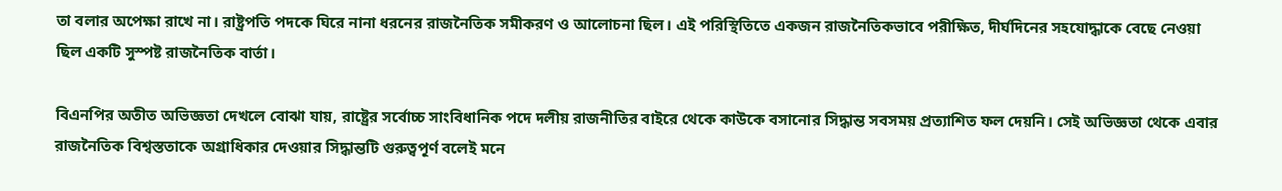তা বলার অপেক্ষা রাখে না। রাষ্ট্রপতি পদকে ঘিরে নানা ধরনের রাজনৈতিক সমীকরণ ও আলোচনা ছিল। এই পরিস্থিতিতে একজন রাজনৈতিকভাবে পরীক্ষিত, দীর্ঘদিনের সহযোদ্ধাকে বেছে নেওয়া ছিল একটি সুস্পষ্ট রাজনৈতিক বার্তা।

বিএনপির অতীত অভিজ্ঞতা দেখলে বোঝা যায়, রাষ্ট্রের সর্বোচ্চ সাংবিধানিক পদে দলীয় রাজনীতির বাইরে থেকে কাউকে বসানোর সিদ্ধান্ত সবসময় প্রত্যাশিত ফল দেয়নি। সেই অভিজ্ঞতা থেকে এবার রাজনৈতিক বিশ্বস্ততাকে অগ্রাধিকার দেওয়ার সিদ্ধান্তটি গুরুত্বপূর্ণ বলেই মনে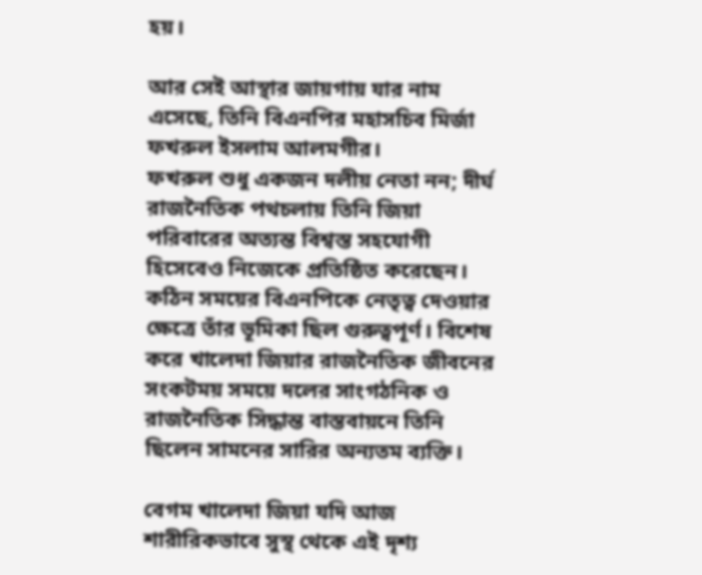হয়।

আর সেই আস্থার জায়গায় যার নাম এসেছে, তিনি বিএনপির মহাসচিব মির্জা ফখরুল ইসলাম আলমগীর।
ফখরুল শুধু একজন দলীয় নেতা নন; দীর্ঘ রাজনৈতিক পথচলায় তিনি জিয়া পরিবারের অত্যন্ত বিশ্বস্ত সহযোগী হিসেবেও নিজেকে প্রতিষ্ঠিত করেছেন। কঠিন সময়ের বিএনপিকে নেতৃত্ব দেওয়ার ক্ষেত্রে তাঁর ভূমিকা ছিল গুরুত্বপূর্ণ। বিশেষ করে খালেদা জিয়ার রাজনৈতিক জীবনের সংকটময় সময়ে দলের সাংগঠনিক ও রাজনৈতিক সিদ্ধান্ত বাস্তবায়নে তিনি ছিলেন সামনের সারির অন্যতম ব্যক্তি।

বেগম খালেদা জিয়া যদি আজ শারীরিকভাবে সুস্থ থেকে এই দৃশ্য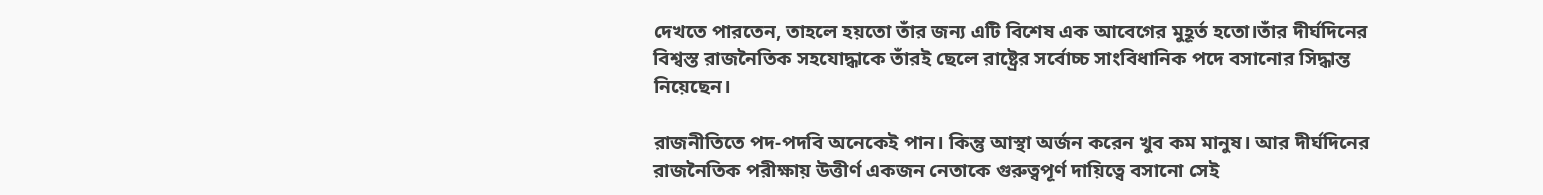দেখতে পারতেন, তাহলে হয়তো তাঁর জন্য এটি বিশেষ এক আবেগের মুহূর্ত হতো।তাঁর দীর্ঘদিনের বিশ্বস্ত রাজনৈতিক সহযোদ্ধাকে তাঁরই ছেলে রাষ্ট্রের সর্বোচ্চ সাংবিধানিক পদে বসানোর সিদ্ধান্ত নিয়েছেন।

রাজনীতিতে পদ-পদবি অনেকেই পান। কিন্তু আস্থা অর্জন করেন খুব কম মানুষ। আর দীর্ঘদিনের রাজনৈতিক পরীক্ষায় উত্তীর্ণ একজন নেতাকে গুরুত্বপূর্ণ দায়িত্বে বসানো সেই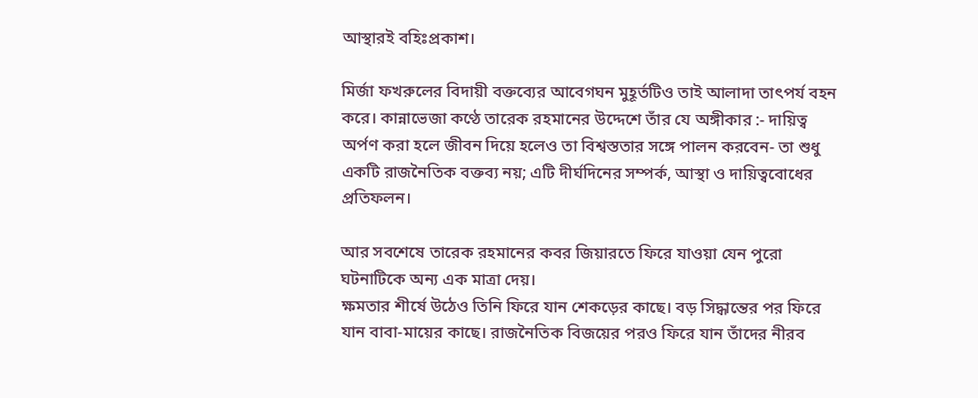আস্থারই বহিঃপ্রকাশ।

মির্জা ফখরুলের বিদায়ী বক্তব্যের আবেগঘন মুহূর্তটিও তাই আলাদা তাৎপর্য বহন করে। কান্নাভেজা কণ্ঠে তারেক রহমানের উদ্দেশে তাঁর যে অঙ্গীকার :- দায়িত্ব অর্পণ করা হলে জীবন দিয়ে হলেও তা বিশ্বস্ততার সঙ্গে পালন করবেন- তা শুধু একটি রাজনৈতিক বক্তব্য নয়; এটি দীর্ঘদিনের সম্পর্ক, আস্থা ও দায়িত্ববোধের প্রতিফলন।

আর সবশেষে তারেক রহমানের কবর জিয়ারতে ফিরে যাওয়া যেন পুরো ঘটনাটিকে অন্য এক মাত্রা দেয়।
ক্ষমতার শীর্ষে উঠেও তিনি ফিরে যান শেকড়ের কাছে। বড় সিদ্ধান্তের পর ফিরে যান বাবা-মায়ের কাছে। রাজনৈতিক বিজয়ের পরও ফিরে যান তাঁদের নীরব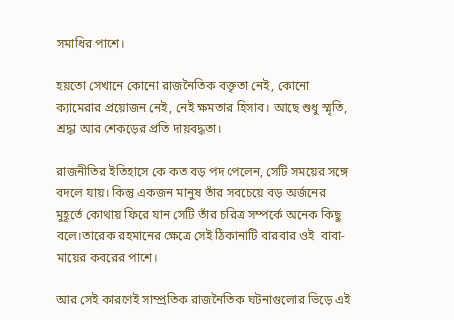সমাধির পাশে।

হয়তো সেখানে কোনো রাজনৈতিক বক্তৃতা নেই, কোনো ক্যামেরার প্রয়োজন নেই, নেই ক্ষমতার হিসাব। আছে শুধু স্মৃতি, শ্রদ্ধা আর শেকড়ের প্রতি দায়বদ্ধতা।

রাজনীতির ইতিহাসে কে কত বড় পদ পেলেন, সেটি সময়ের সঙ্গে বদলে যায়। কিন্তু একজন মানুষ তাঁর সবচেয়ে বড় অর্জনের মুহূর্তে কোথায় ফিরে যান সেটি তাঁর চরিত্র সম্পর্কে অনেক কিছু বলে।তারেক রহমানের ক্ষেত্রে সেই ঠিকানাটি বারবার ওই  বাবা-মায়ের কবরের পাশে।

আর সেই কারণেই সাম্প্রতিক রাজনৈতিক ঘটনাগুলোর ভিড়ে এই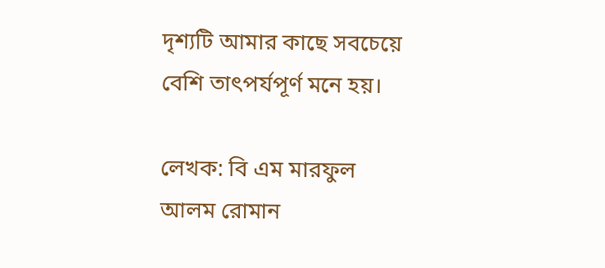দৃশ্যটি আমার কাছে সবচেয়ে বেশি তাৎপর্যপূর্ণ মনে হয়।

লেখক: বি এম মারফুল আলম রোমান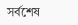সর্বশেষ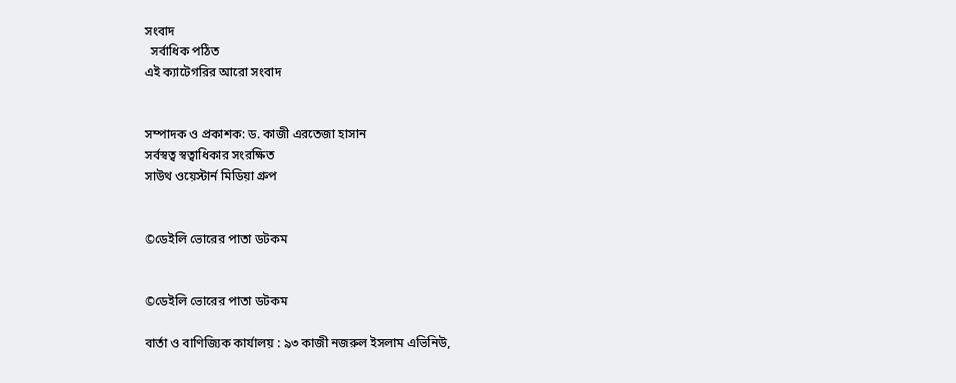সংবাদ
  সর্বাধিক পঠিত
এই ক্যাটেগরির আরো সংবাদ


সম্পাদক ও প্রকাশক: ড. কাজী এরতেজা হাসান
সর্বস্বত্ব স্বত্বাধিকার সংরক্ষিত
সাউথ ওয়েস্টার্ন মিডিয়া গ্রুপ


©ডেইলি ভোরের পাতা ডটকম


©ডেইলি ভোরের পাতা ডটকম

বার্তা ও বাণিজ্যিক কার্যালয় : ৯৩ কাজী নজরুল ইসলাম এভিনিউ,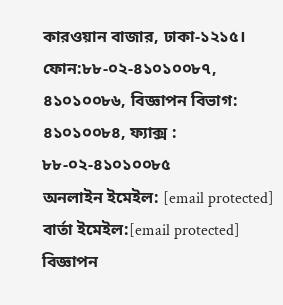কারওয়ান বাজার, ঢাকা-১২১৫।
ফোন:৮৮-০২-৪১০১০০৮৭, ৪১০১০০৮৬, বিজ্ঞাপন বিভাগ: ৪১০১০০৮৪, ফ্যাক্স : ৮৮-০২-৪১০১০০৮৫
অনলাইন ইমেইল: [email protected] বার্তা ইমেইল:[email protected] বিজ্ঞাপন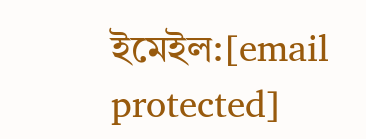ইমেইল:[email protected]